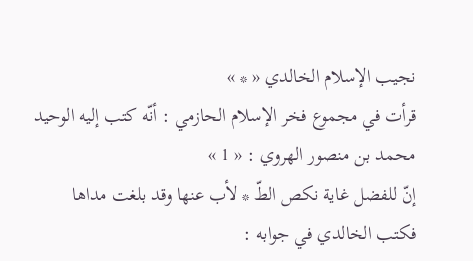نجيب الإسلام الخالدي « * »
قرأت في مجموع فخر الإسلام الحازمي : أنّه كتب إليه الوحيد محمد بن منصور الهروي : « 1 »
إنّ للفضل غاية نكص الطّ * لأب عنها وقد بلغت مداها
فكتب الخالدي في جوابه :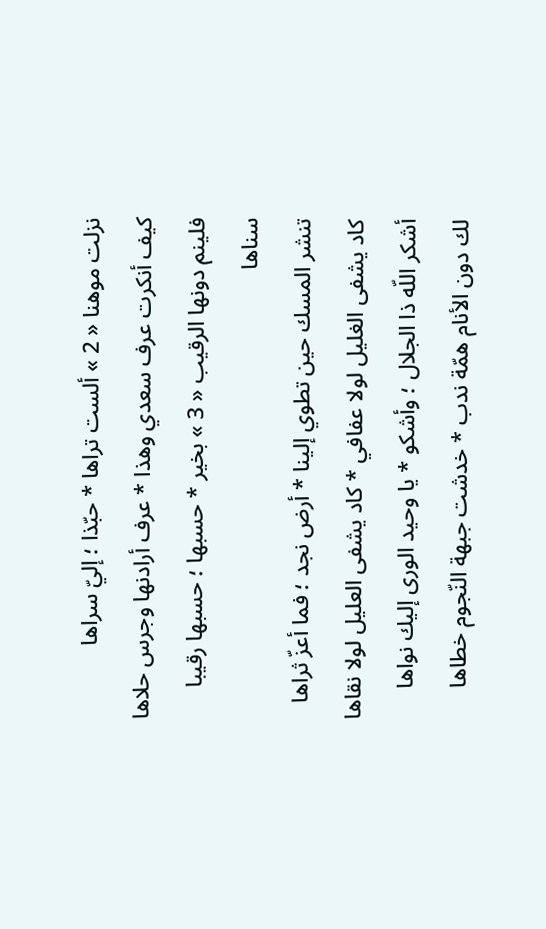نزلت موهنا « 2 » ألست تراها * حبّذا ؛ إليّ سراها
كيف أنكرت عرف سعدي وهذا * عرف أرادنها وجرس حلاها
فلينم دونها الرقيب « 3 » بخير * حسبها ؛ حسبها رقيبا سناها
تنشر المسك حين تطوي إلينا * أرض نجد ؛ فما أعزّ ثراها
كاد يشفى الغليل لولا عفافي * كاد يشفى العليل لولا نقاها
أشكر اللّه ذا الجلال ؛ وأشكو * يا وحيد الورى إليك نواها
لك دون الأنام همّة ندب * خدشت جبهة النّجوم خطاها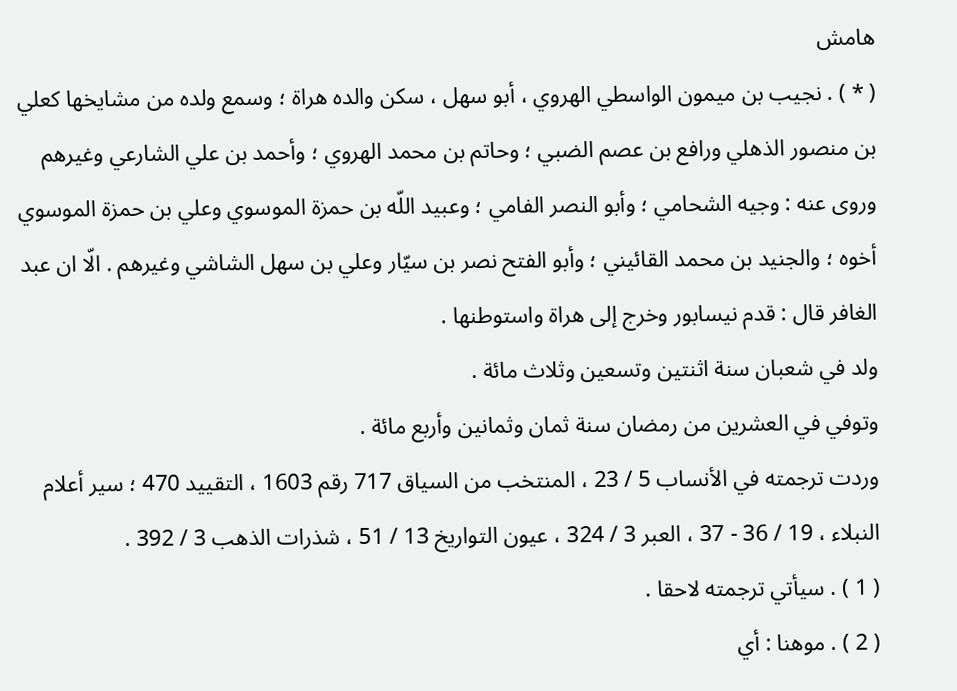هامش
( * ) . نجيب بن ميمون الواسطي الهروي ، أبو سهل ، سكن والده هراة ؛ وسمع ولده من مشايخها كعلي بن منصور الذهلي ورافع بن عصم الضبي ؛ وحاتم بن محمد الهروي ؛ وأحمد بن علي الشارعي وغيرهم وروى عنه : وجيه الشحامي ؛ وأبو النصر الفامي ؛ وعبيد اللّه بن حمزة الموسوي وعلي بن حمزة الموسوي أخوه ؛ والجنيد بن محمد القائيني ؛ وأبو الفتح نصر بن سيّار وعلي بن سهل الشاشي وغيرهم . الّا ان عبد الغافر قال : قدم نيسابور وخرج إلى هراة واستوطنها .
ولد في شعبان سنة اثنتين وتسعين وثلاث مائة .
وتوفي في العشرين من رمضان سنة ثمان وثمانين وأربع مائة .
وردت ترجمته في الأنساب 5 / 23 ، المنتخب من السياق 717 رقم 1603 ، التقييد 470 ؛ سير أعلام النبلاء ، 19 / 36 - 37 ، العبر 3 / 324 ، عيون التواريخ 13 / 51 ، شذرات الذهب 3 / 392 .
( 1 ) . سيأتي ترجمته لاحقا .
( 2 ) . موهنا : أي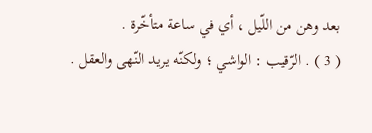بعد وهن من اللّيل ، أي في ساعة متأخّرة .
( 3 ) . الرّقيب : الواشي ؛ ولكنّه يريد النّهى والعقل .